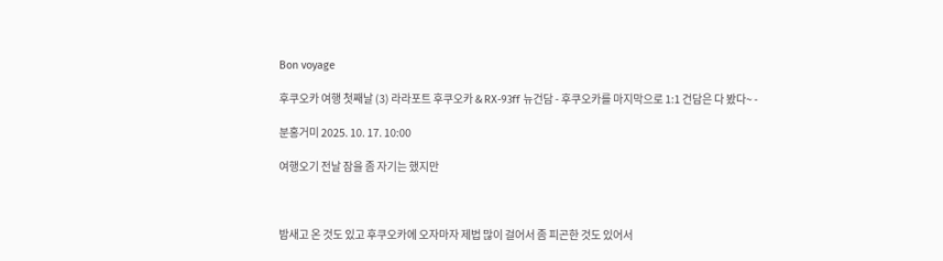Bon voyage

후쿠오카 여행 첫째날 (3) 라라포트 후쿠오카 & RX-93ff 뉴건담 - 후쿠오카를 마지막으로 1:1 건담은 다 봤다~ -

분홍거미 2025. 10. 17. 10:00

여행오기 전날 잠을 좀 자기는 했지만



밤새고 온 것도 있고 후쿠오카에 오자마자 제법 많이 걸어서 좀 피곤한 것도 있어서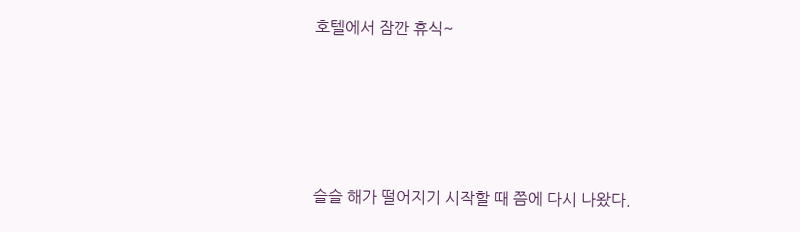호텔에서 잠깐 휴식~







슬슬 해가 떨어지기 시작할 때 쯤에 다시 나왔다.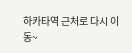하카타역 근처로 다시 이동~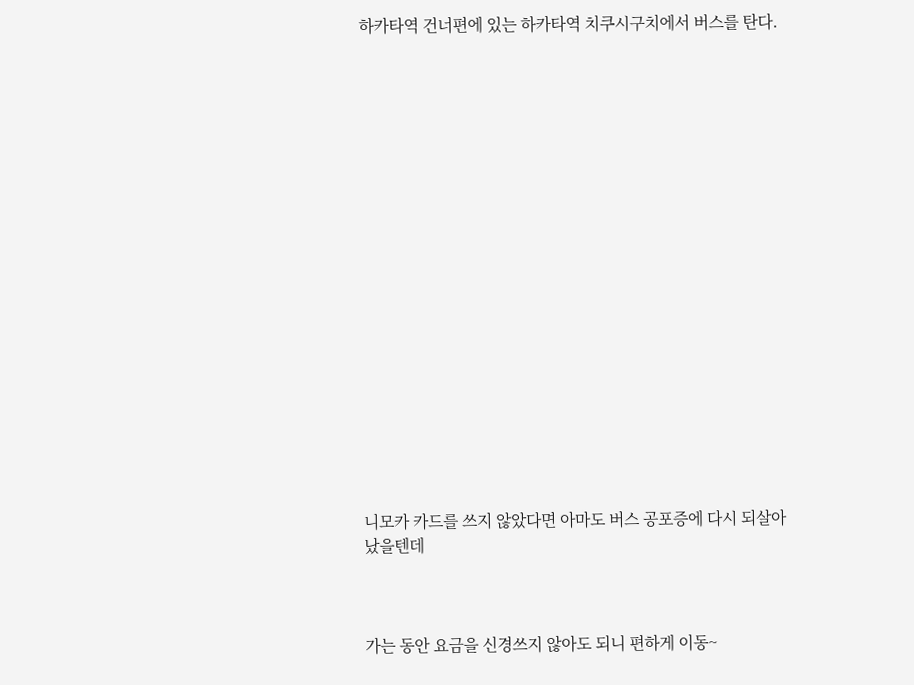하카타역 건너편에 있는 하카타역 치쿠시구치에서 버스를 탄다.



















니모카 카드를 쓰지 않았다면 아마도 버스 공포증에 다시 되살아났을텐데



가는 동안 요금을 신경쓰지 않아도 되니 편하게 이동~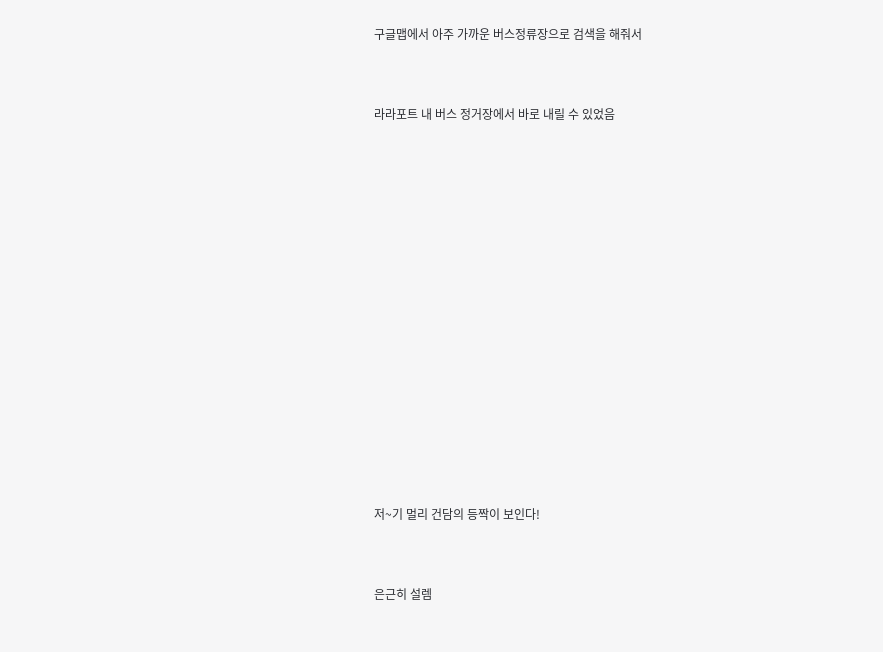구글맵에서 아주 가까운 버스정류장으로 검색을 해줘서



라라포트 내 버스 정거장에서 바로 내릴 수 있었음



















저~기 멀리 건담의 등짝이 보인다!



은근히 설렘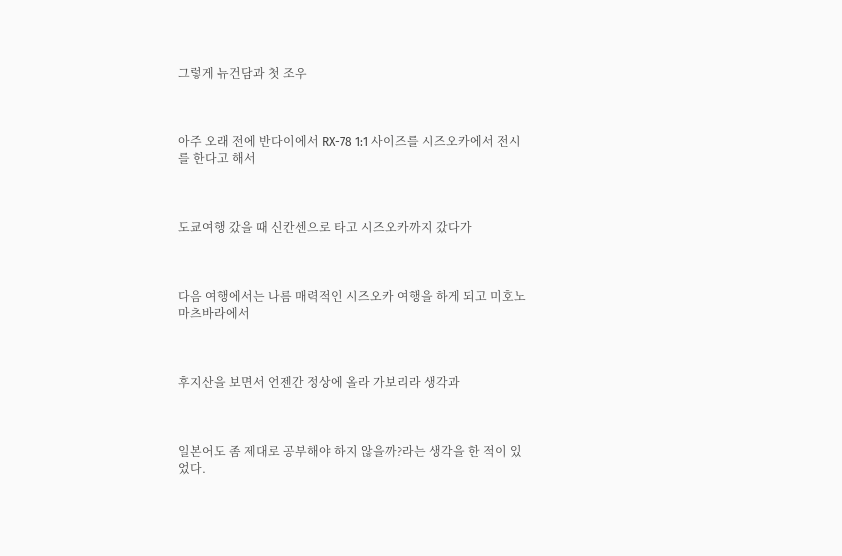그렇게 뉴건담과 첫 조우



아주 오래 전에 반다이에서 RX-78 1:1 사이즈를 시즈오카에서 전시를 한다고 해서



도쿄여행 갔을 때 신칸센으로 타고 시즈오카까지 갔다가



다음 여행에서는 나름 매력적인 시즈오카 여행을 하게 되고 미호노 마츠바라에서



후지산을 보면서 언젠간 정상에 올라 가보리라 생각과



일본어도 좀 제대로 공부해야 하지 않을까?라는 생각을 한 적이 있었다.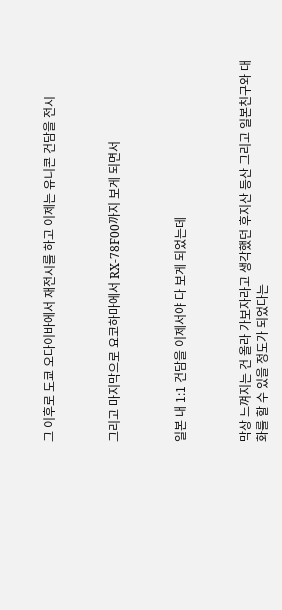그 이후로 도쿄 오다이바에서 재전시를 하고 이제는 유니콘 건담을 전시



그리고 마지막으로 요코하마에서 RX-78F00까지 보게 되면서



일본 내 1:1 건담을 이제서야 다 보게 되었는데



막상 느껴지는 건 올라 가보자라고 생각했던 후지산 등산 그리고 일본친구와 대화를 할 수 있을 정도가 되었다는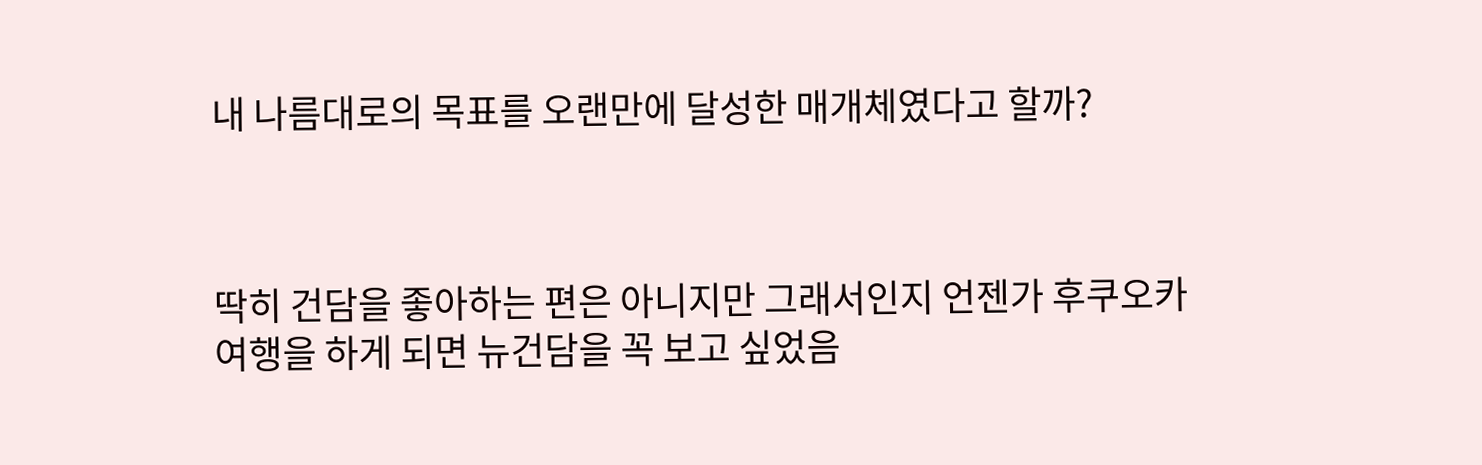내 나름대로의 목표를 오랜만에 달성한 매개체였다고 할까?



딱히 건담을 좋아하는 편은 아니지만 그래서인지 언젠가 후쿠오카 여행을 하게 되면 뉴건담을 꼭 보고 싶었음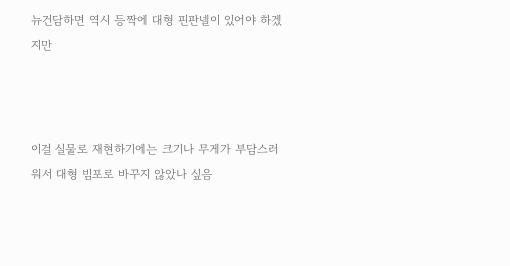뉴건담하면 역시 등짝에 대형 핀판넬이 있어야 하겠지만



이걸 실물로 재현하기에는 크기나 무게가 부담스러워서 대형 빔포로 바꾸지 않았나 싶음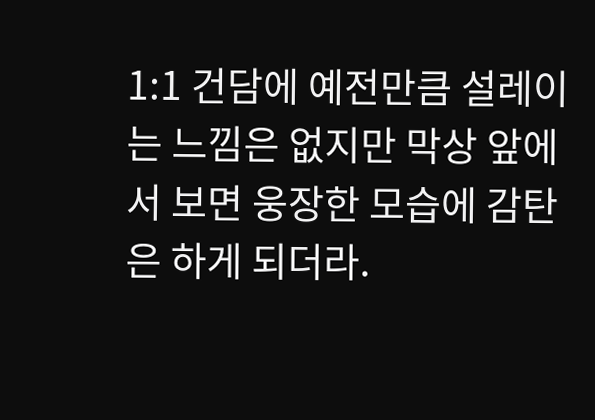1:1 건담에 예전만큼 설레이는 느낌은 없지만 막상 앞에서 보면 웅장한 모습에 감탄은 하게 되더라.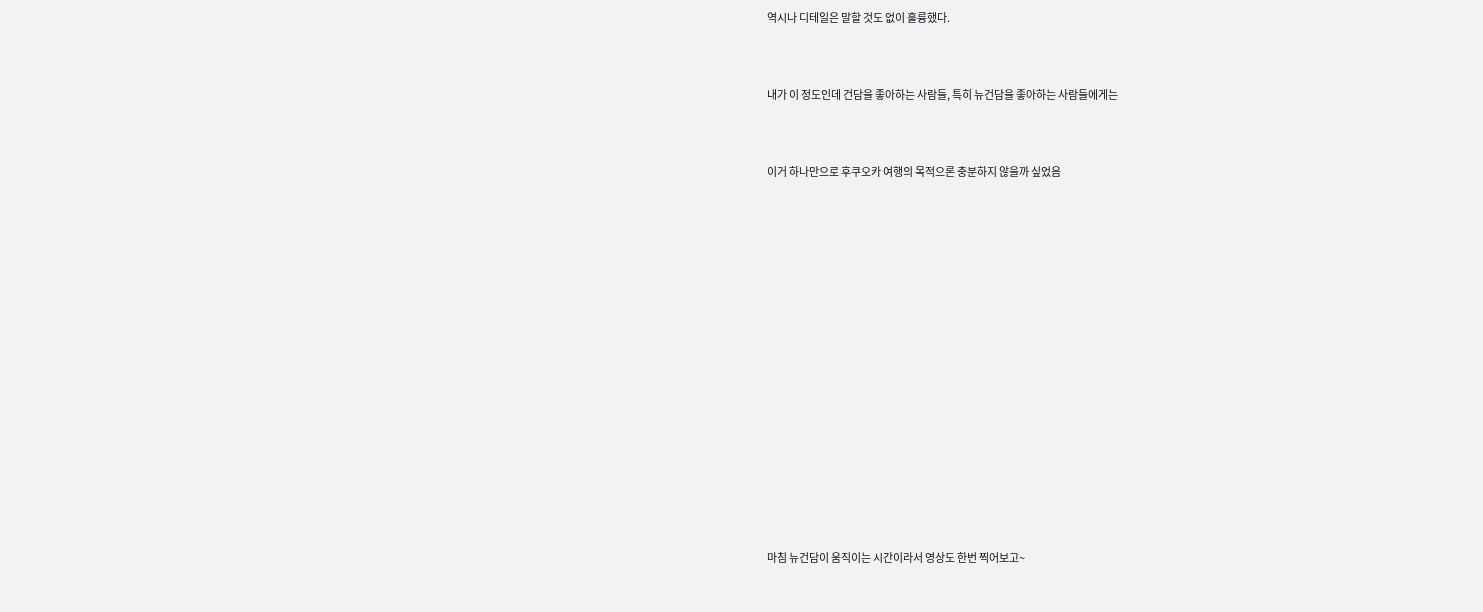역시나 디테일은 말할 것도 없이 훌륭했다.



내가 이 정도인데 건담을 좋아하는 사람들, 특히 뉴건담을 좋아하는 사람들에게는



이거 하나만으로 후쿠오카 여행의 목적으론 충분하지 않을까 싶었음



















마침 뉴건담이 움직이는 시간이라서 영상도 한번 찍어보고~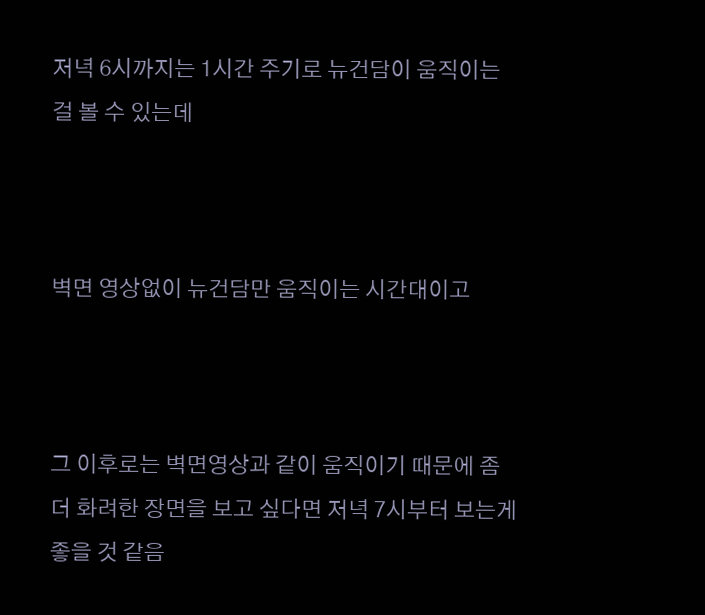저녁 6시까지는 1시간 주기로 뉴건담이 움직이는 걸 볼 수 있는데



벽면 영상없이 뉴건담만 움직이는 시간대이고



그 이후로는 벽면영상과 같이 움직이기 때문에 좀 더 화려한 장면을 보고 싶다면 저녁 7시부터 보는게 좋을 것 같음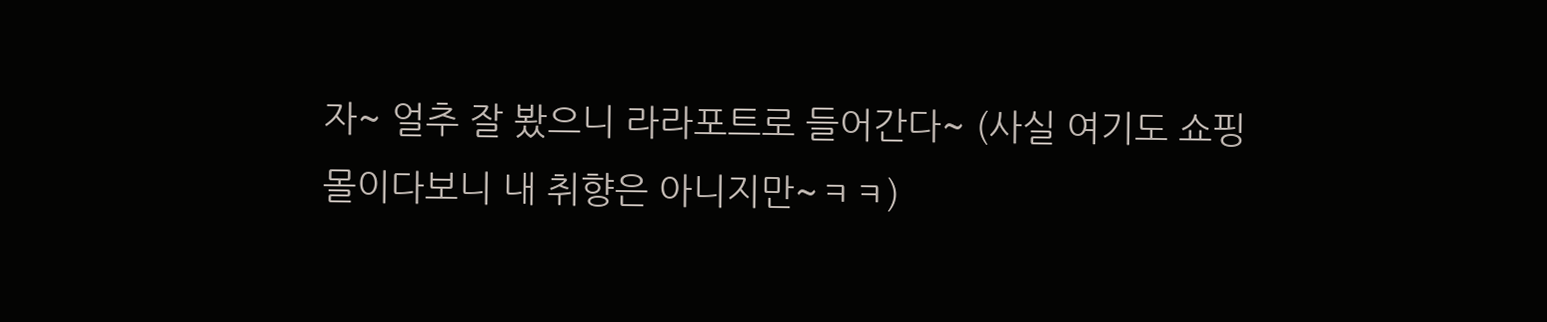자~ 얼추 잘 봤으니 라라포트로 들어간다~ (사실 여기도 쇼핑몰이다보니 내 취향은 아니지만~ㅋㅋ)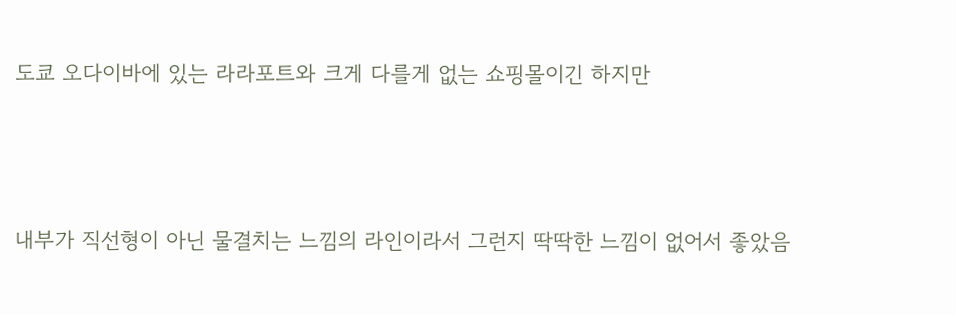도쿄 오다이바에 있는 라라포트와 크게 다를게 없는 쇼핑몰이긴 하지만



내부가 직선형이 아닌 물결치는 느낌의 라인이라서 그런지 딱딱한 느낌이 없어서 좋았음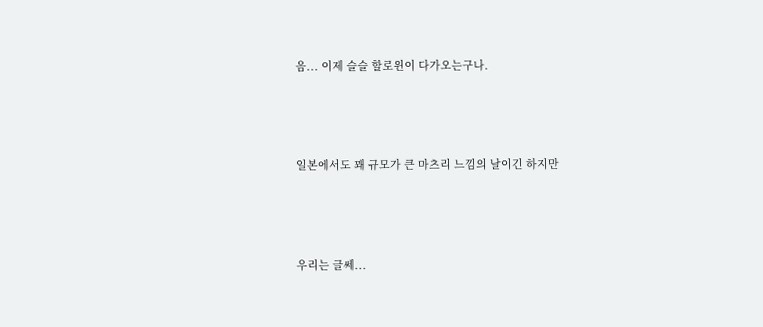음... 이제 슬슬 할로윈이 다가오는구나.



일본에서도 꽤 규모가 큰 마츠리 느낌의 날이긴 하지만



우리는 글쎄...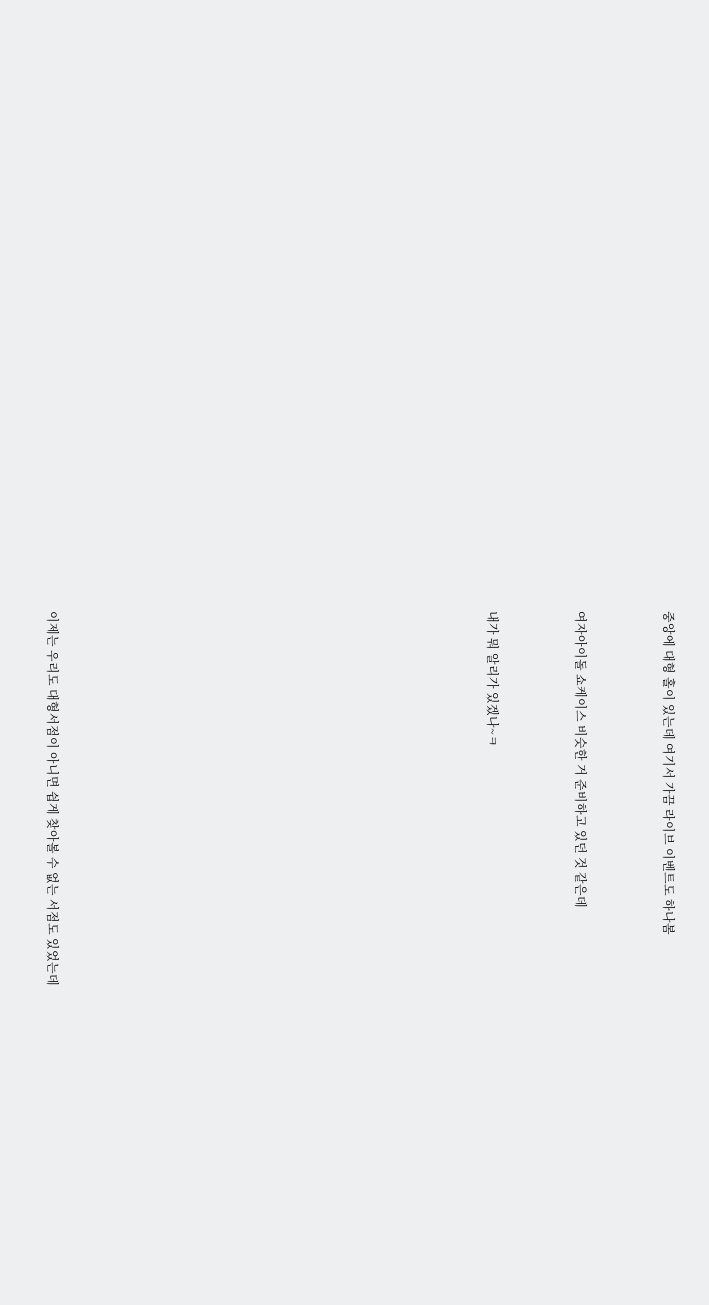중앙에 대형 홀이 있는데 여기서 가끔 라이브 이벤트도 하나봄



여자아이돌 쇼케이스 비슷한 거 준비하고 있던 것 같은데



내가 뭐 알리가 있겠나~ㅋ



















이제는 우리도 대형서점이 아니면 쉽게 찾아볼 수 없는 서점도 있었는데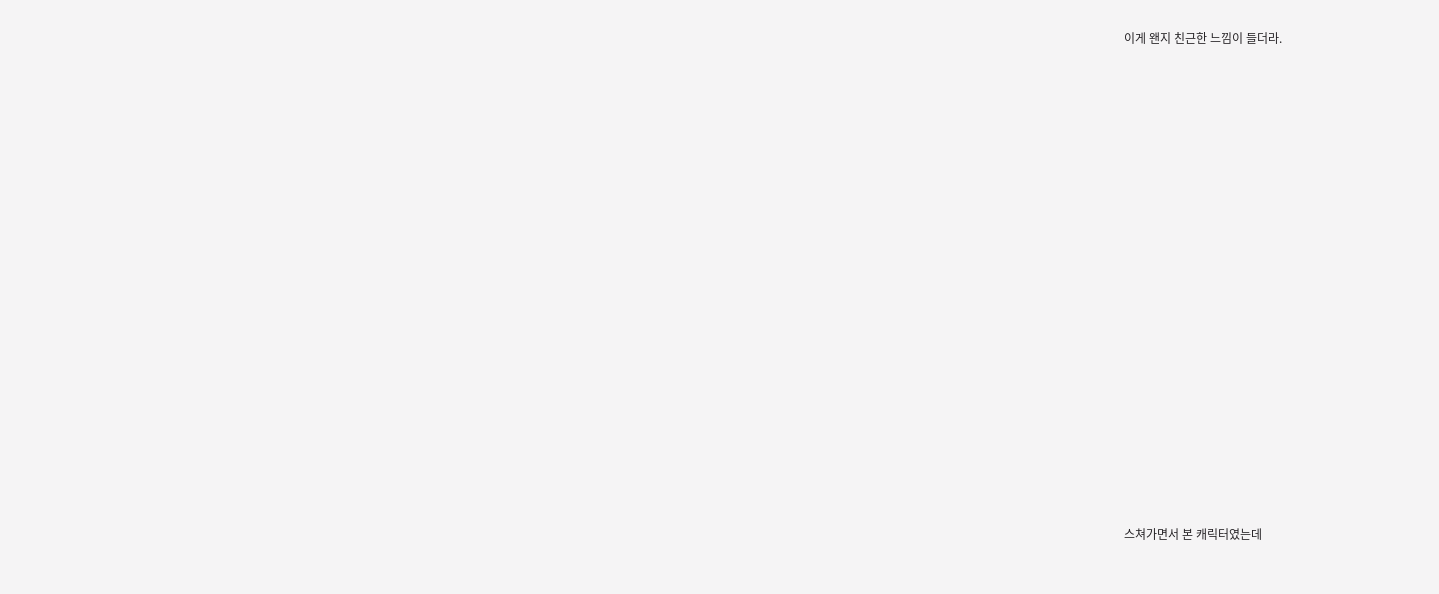이게 왠지 친근한 느낌이 들더라.



















스쳐가면서 본 캐릭터였는데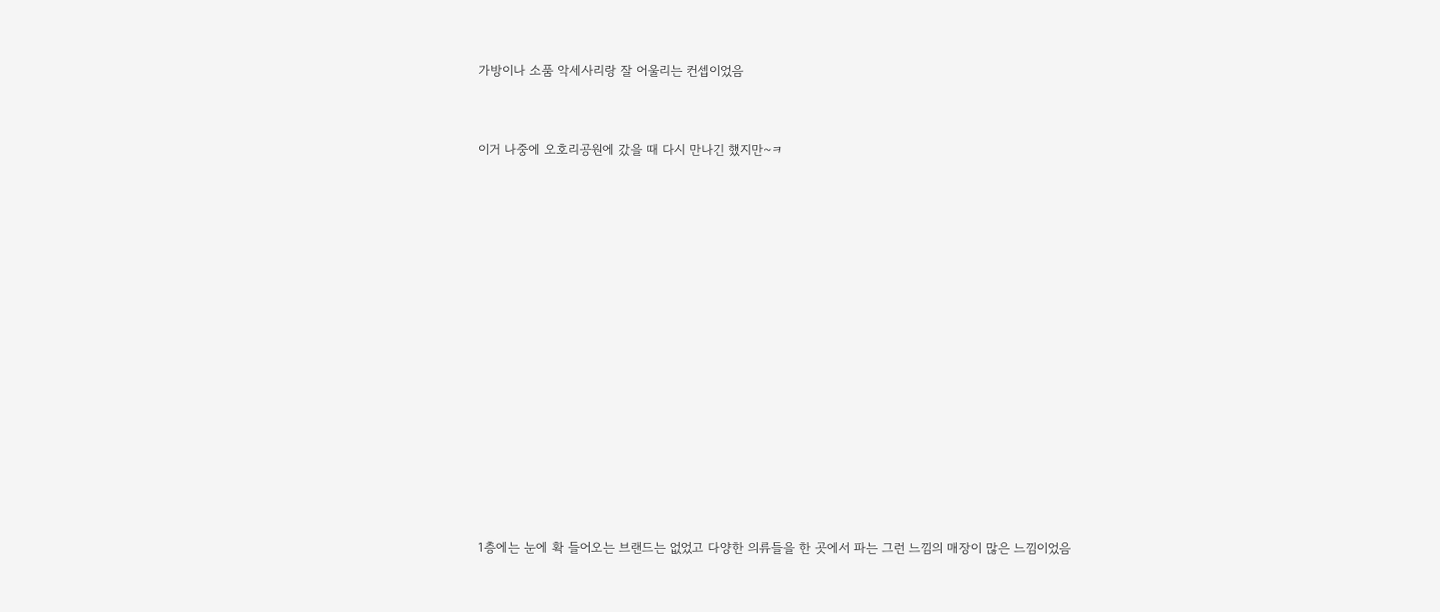가방이나 소품 악세사리랑 잘 어울리는 컨셉이었음



이거 나중에 오호리공원에 갔을 때 다시 만나긴 했지만~ㅋ



















1층에는 눈에 확 들어오는 브랜드는 없었고 다양한 의류들을 한 곳에서 파는 그런 느낌의 매장이 많은 느낌이었음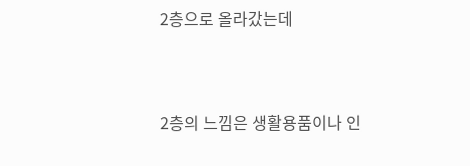2층으로 올라갔는데



2층의 느낌은 생활용품이나 인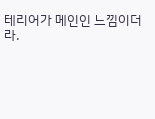테리어가 메인인 느낌이더라.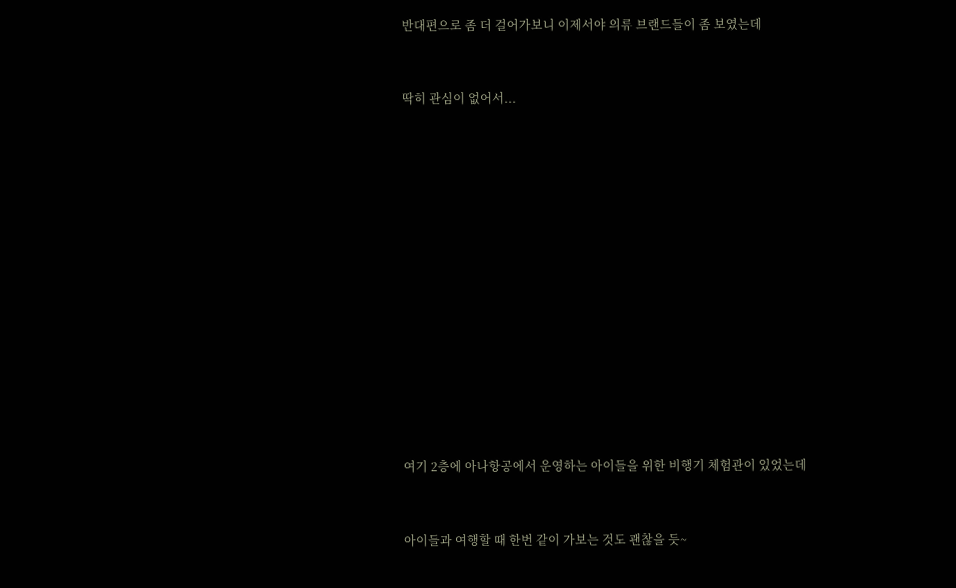반대편으로 좀 더 걸어가보니 이제서야 의류 브랜드들이 좀 보였는데



딱히 관심이 없어서...



















여기 2층에 아나항공에서 운영하는 아이들을 위한 비행기 체험관이 있었는데



아이들과 여행할 때 한번 같이 가보는 것도 괜찮을 듯~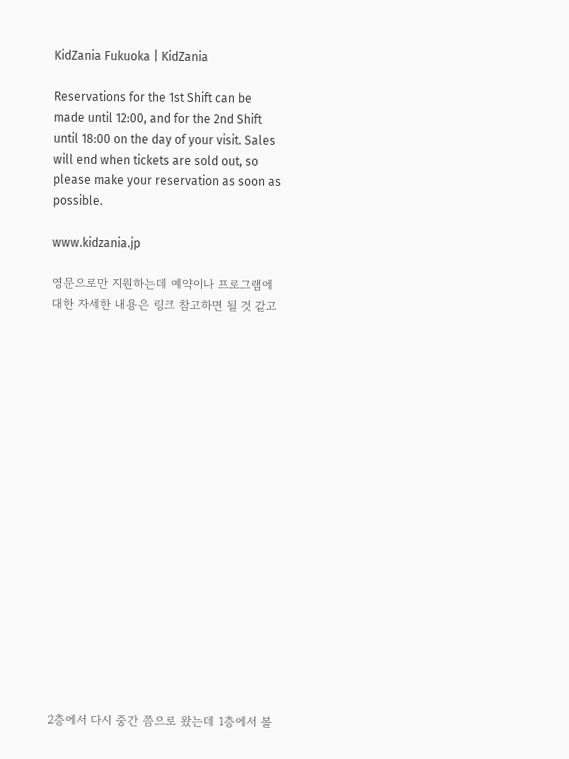KidZania Fukuoka | KidZania

Reservations for the 1st Shift can be made until 12:00, and for the 2nd Shift until 18:00 on the day of your visit. Sales will end when tickets are sold out, so please make your reservation as soon as possible.

www.kidzania.jp

영문으로만 지원하는데 예약이나 프로그램에 대한 자세한 내용은 링크 참고하면 될 것 같고



















2층에서 다시 중간 쯤으로 왔는데 1층에서 볼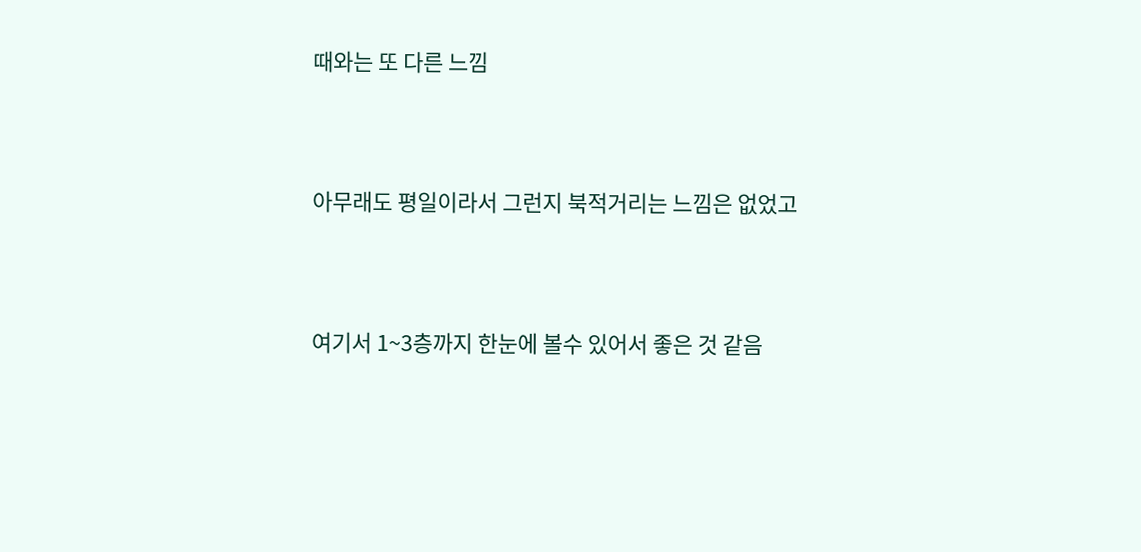때와는 또 다른 느낌



아무래도 평일이라서 그런지 북적거리는 느낌은 없었고



여기서 1~3층까지 한눈에 볼수 있어서 좋은 것 같음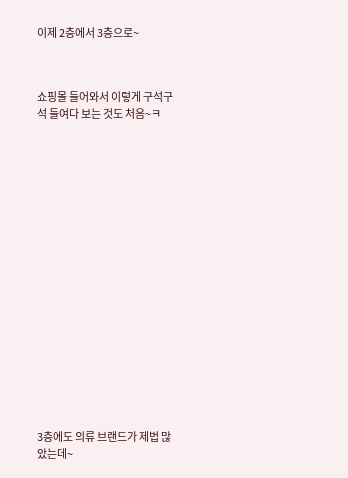이제 2층에서 3층으로~



쇼핑몰 들어와서 이렇게 구석구석 들여다 보는 것도 처음~ㅋ



















3층에도 의류 브랜드가 제법 많았는데~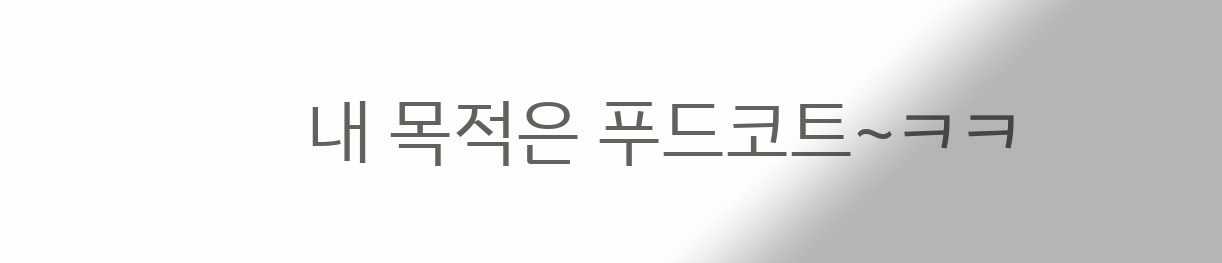내 목적은 푸드코트~ㅋㅋ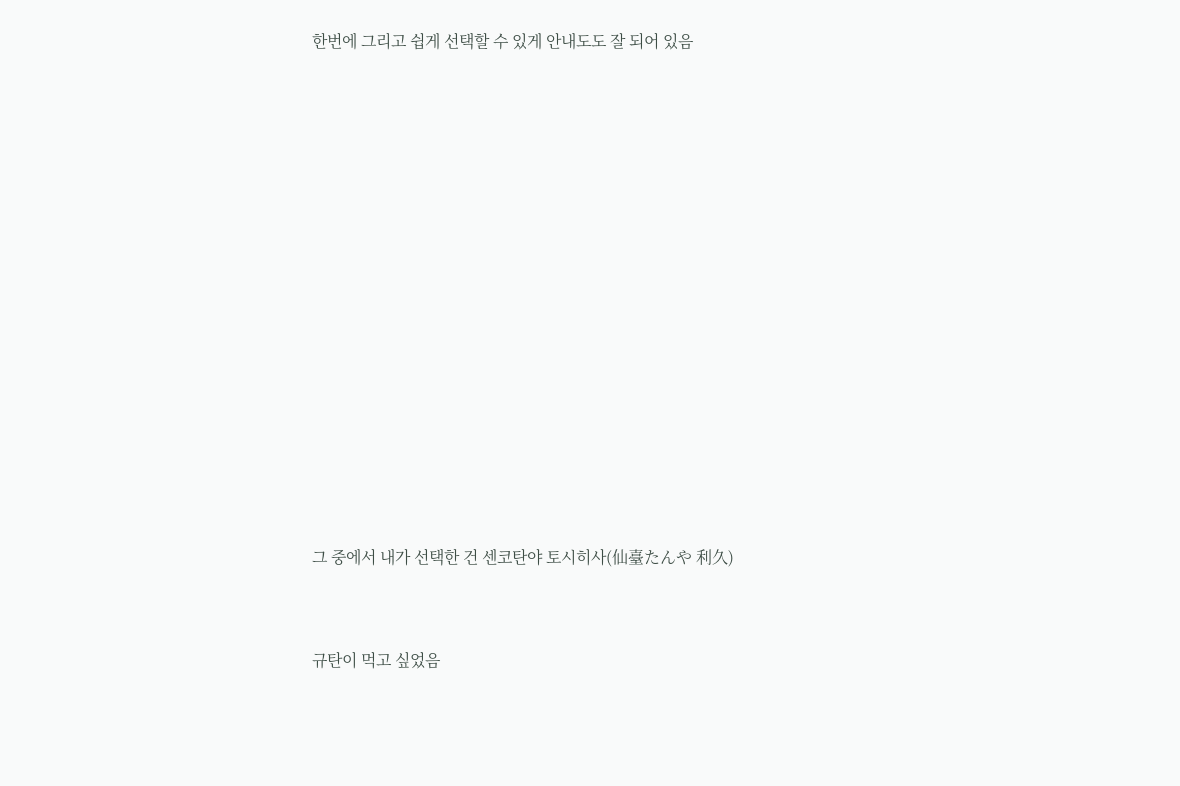한번에 그리고 쉽게 선택할 수 있게 안내도도 잘 되어 있음



















그 중에서 내가 선택한 건 센코탄야 토시히사(仙臺たんや 利久)



규탄이 먹고 싶었음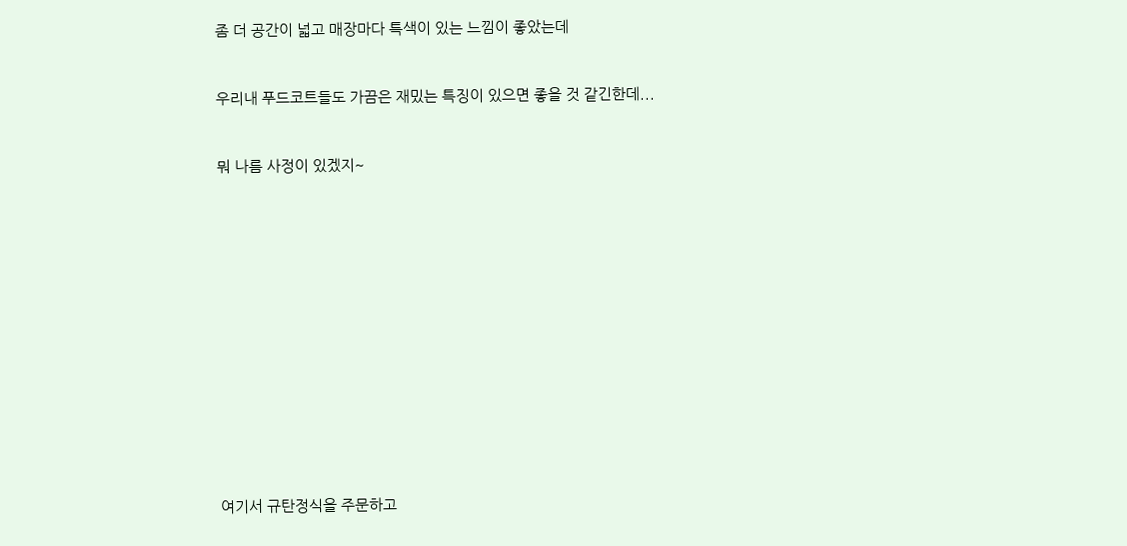좀 더 공간이 넓고 매장마다 특색이 있는 느낌이 좋았는데



우리내 푸드코트들도 가끔은 재밌는 특징이 있으면 좋을 것 같긴한데...



뭐 나름 사정이 있겠지~



















여기서 규탄정식을 주문하고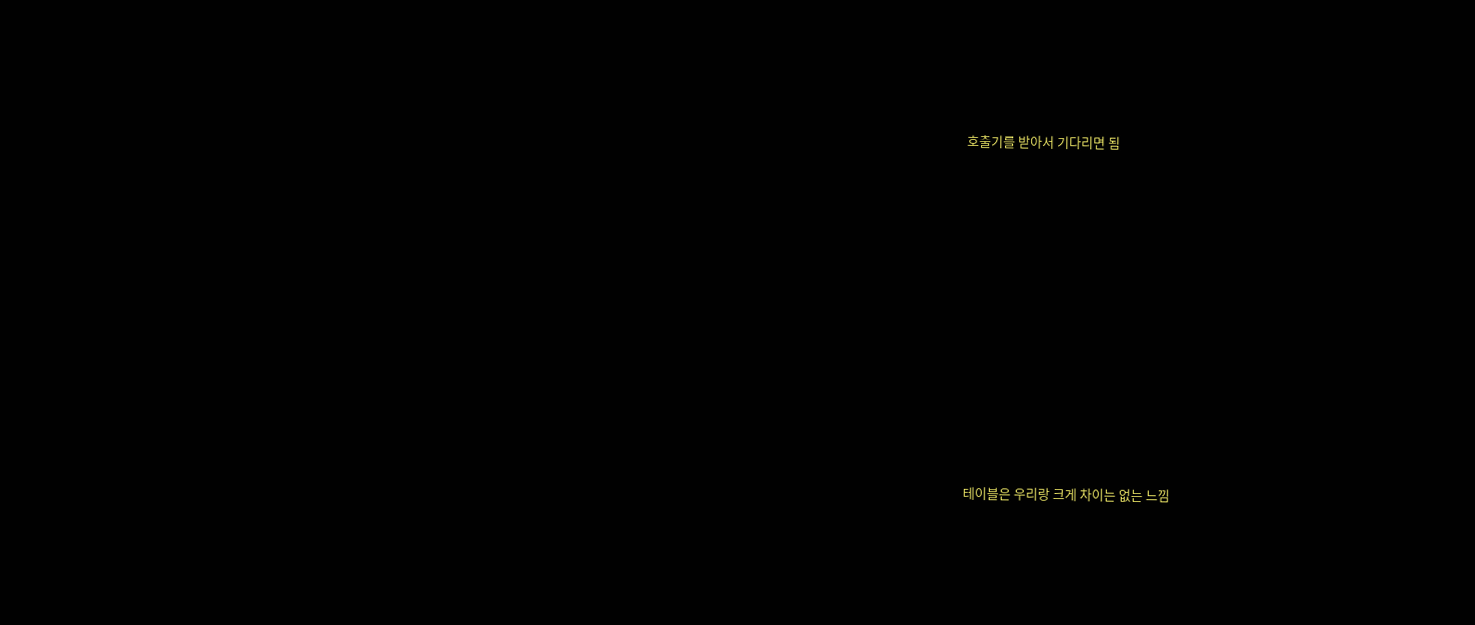호출기를 받아서 기다리면 됨



















테이블은 우리랑 크게 차이는 없는 느낌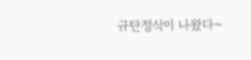규탄정식이 나왔다~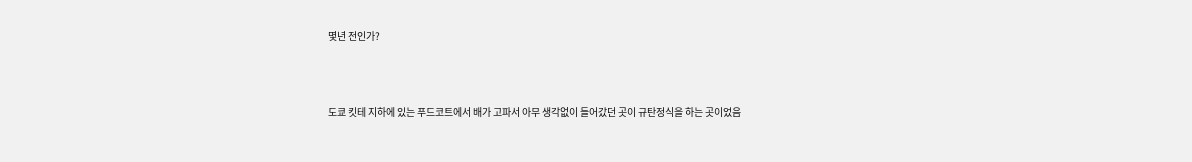몇년 전인가?



도쿄 킷테 지하에 있는 푸드코트에서 배가 고파서 아무 생각없이 들어갔던 곳이 규탄정식을 하는 곳이었음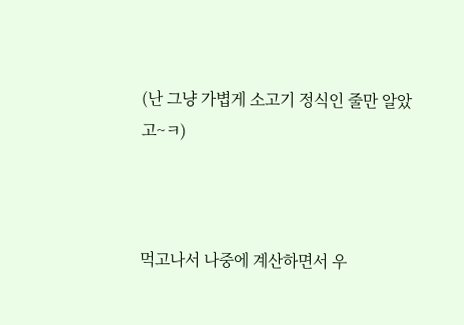(난 그냥 가볍게 소고기 정식인 줄만 알았고~ㅋ)



먹고나서 나중에 계산하면서 우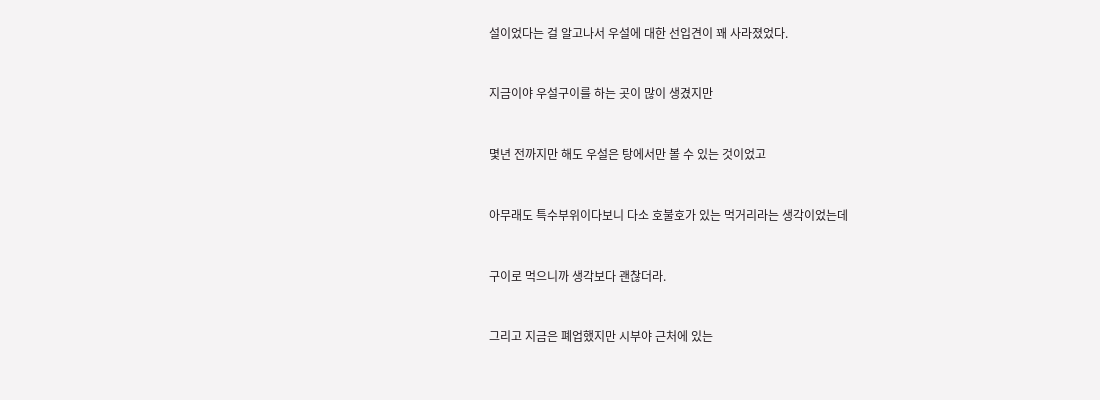설이었다는 걸 알고나서 우설에 대한 선입견이 꽤 사라졌었다.



지금이야 우설구이를 하는 곳이 많이 생겼지만



몇년 전까지만 해도 우설은 탕에서만 볼 수 있는 것이었고



아무래도 특수부위이다보니 다소 호불호가 있는 먹거리라는 생각이었는데



구이로 먹으니까 생각보다 괜찮더라.



그리고 지금은 폐업했지만 시부야 근처에 있는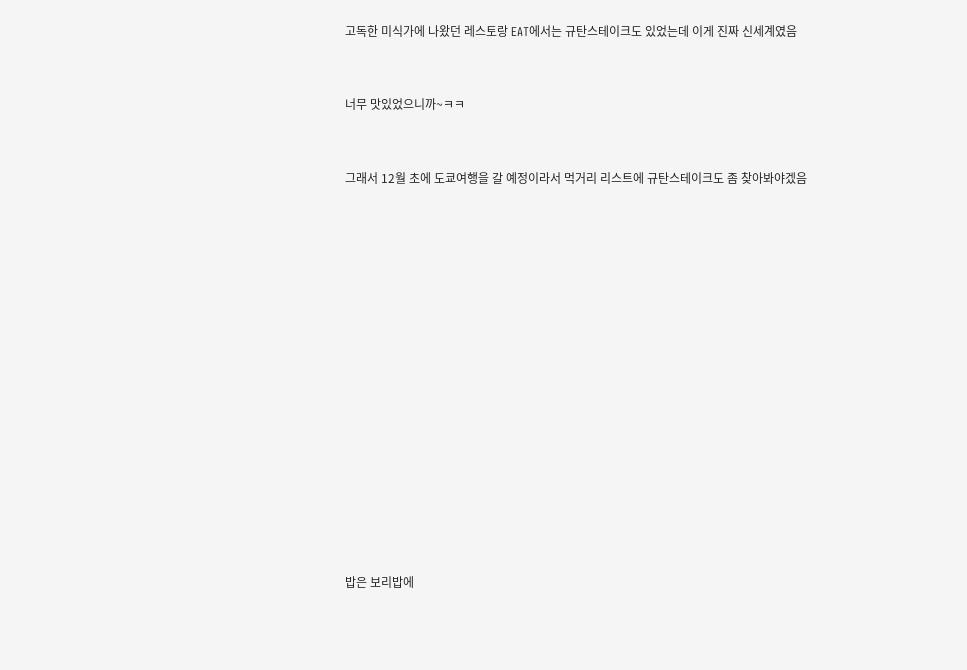고독한 미식가에 나왔던 레스토랑 EAT에서는 규탄스테이크도 있었는데 이게 진짜 신세계였음



너무 맛있었으니까~ㅋㅋ



그래서 12월 초에 도쿄여행을 갈 예정이라서 먹거리 리스트에 규탄스테이크도 좀 찾아봐야겠음





















밥은 보리밥에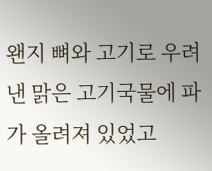왠지 뼈와 고기로 우려낸 맑은 고기국물에 파가 올려져 있었고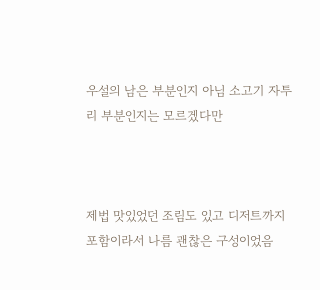우설의 남은 부분인지 아님 소고기 자투리 부분인지는 모르겠다만



제법 맛있었던 조림도 있고 디저트까지 포함이라서 나름 괜찮은 구성이었음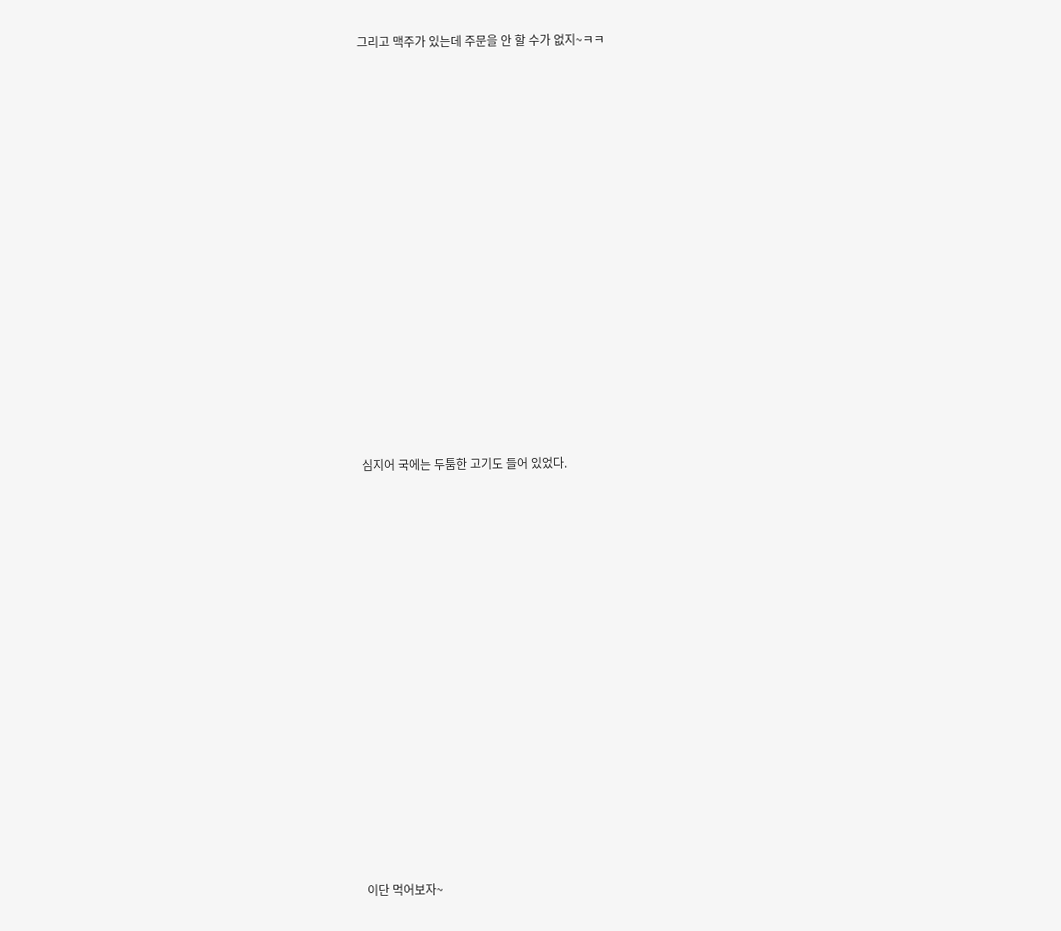그리고 맥주가 있는데 주문을 안 할 수가 없지~ㅋㅋ



















심지어 국에는 두툼한 고기도 들어 있었다.



















이단 먹어보자~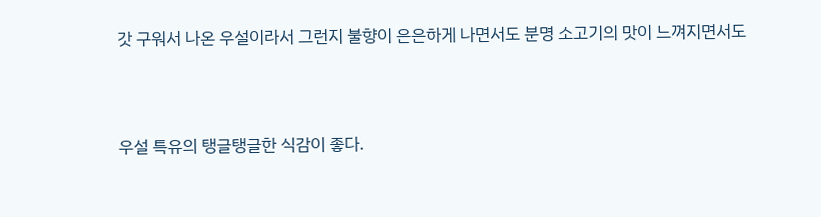갓 구워서 나온 우설이라서 그런지 불향이 은은하게 나면서도 분명 소고기의 맛이 느껴지면서도



우설 특유의 탱글탱글한 식감이 좋다.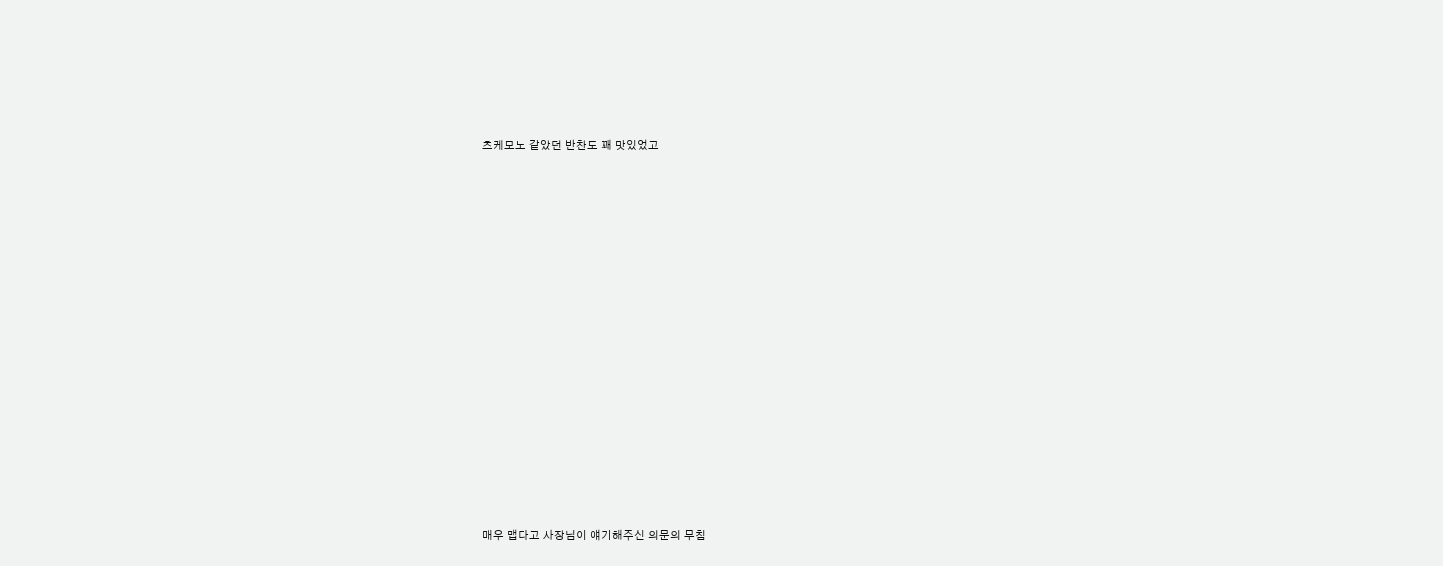츠케모노 같았던 반찬도 꽤 맛있었고



















매우 맵다고 사장님이 얘기해주신 의문의 무침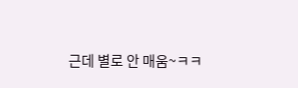근데 별로 안 매움~ㅋㅋ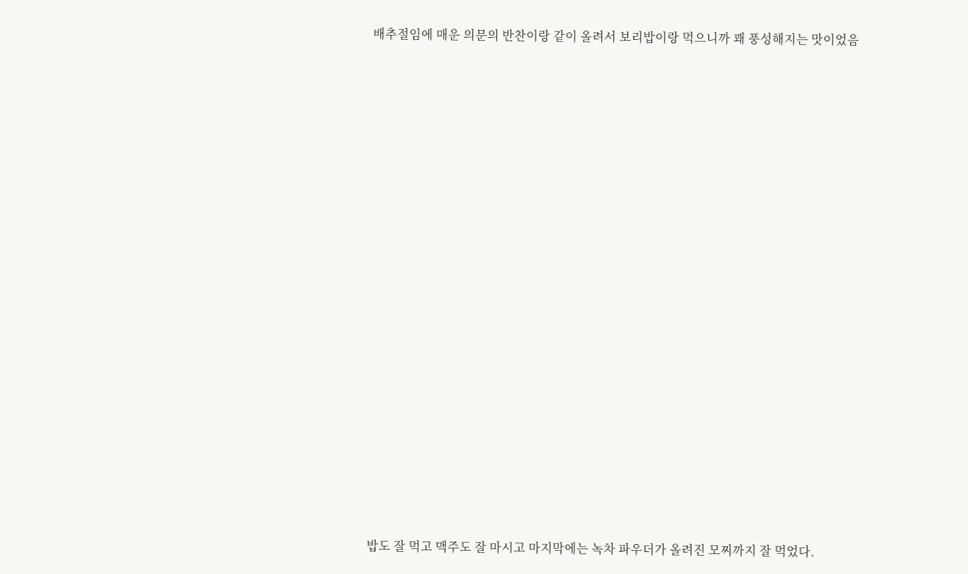배추절임에 매운 의문의 반찬이랑 같이 올려서 보리밥이랑 먹으니까 꽤 풍성해지는 맛이었음



















밥도 잘 먹고 맥주도 잘 마시고 마지막에는 녹차 파우더가 올려진 모찌까지 잘 먹었다.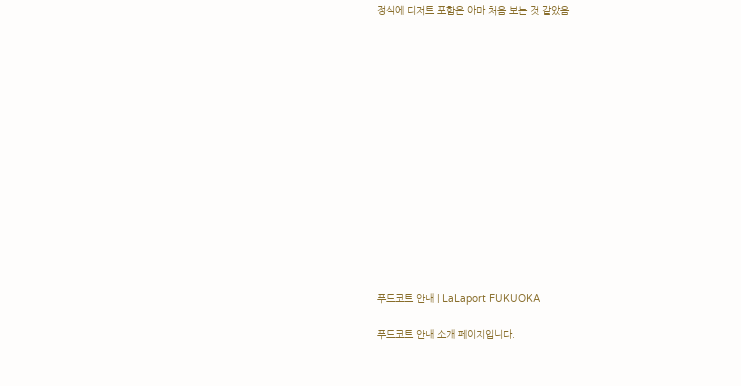정식에 디저트 포함은 아마 처음 보는 것 같았음















푸드코트 안내 | LaLaport FUKUOKA

푸드코트 안내 소개 페이지입니다.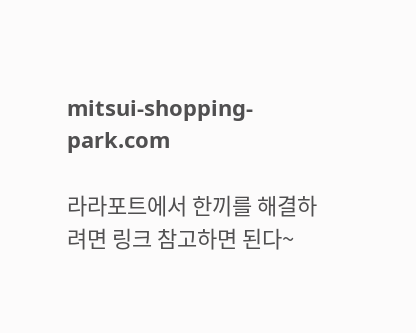mitsui-shopping-park.com

라라포트에서 한끼를 해결하려면 링크 참고하면 된다~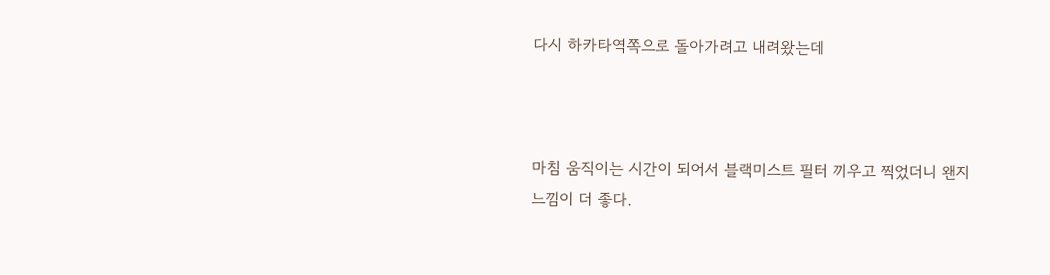다시 하카타역쪽으로 돌아가려고 내려왔는데



마침 움직이는 시간이 되어서 블랙미스트 필터 끼우고 찍었더니 왠지 느낌이 더 좋다.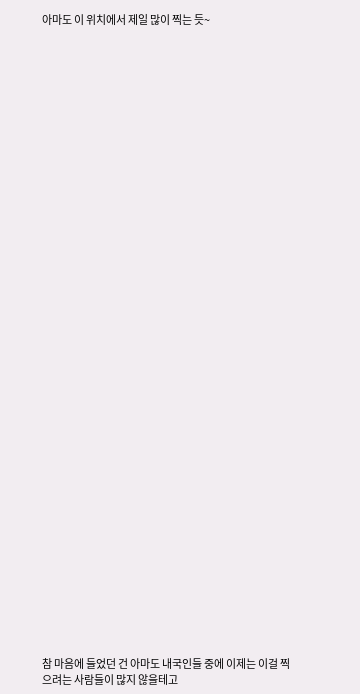아마도 이 위치에서 제일 많이 찍는 듯~







































참 마음에 들었던 건 아마도 내국인들 중에 이제는 이걸 찍으려는 사람들이 많지 않을테고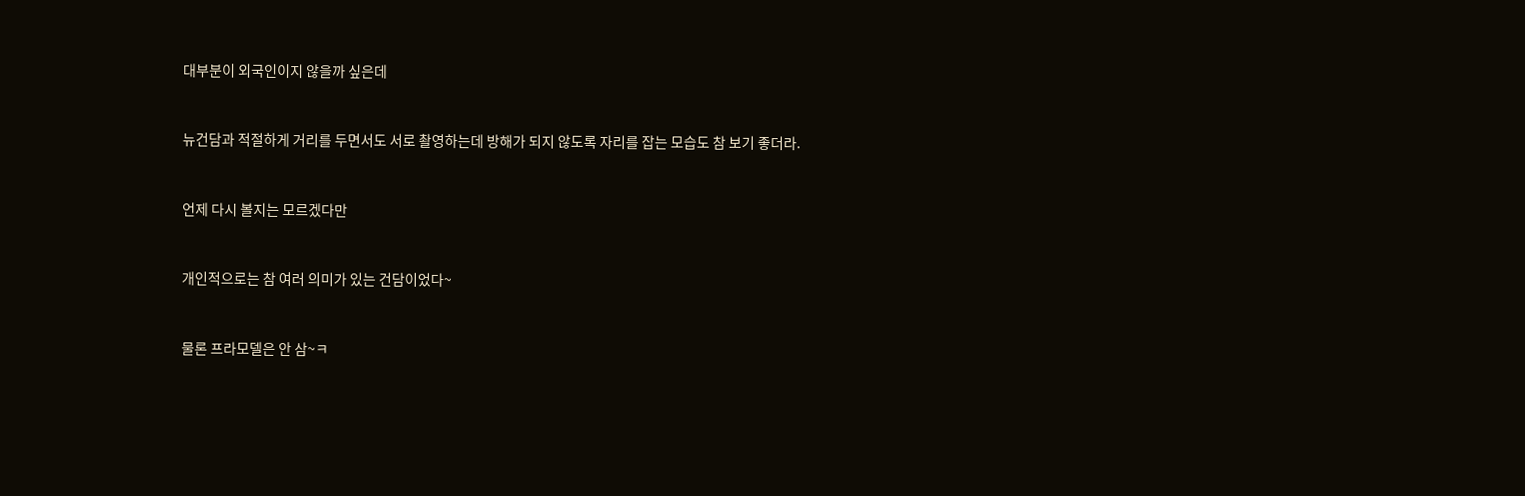대부분이 외국인이지 않을까 싶은데



뉴건담과 적절하게 거리를 두면서도 서로 촬영하는데 방해가 되지 않도록 자리를 잡는 모습도 참 보기 좋더라.



언제 다시 볼지는 모르겠다만



개인적으로는 참 여러 의미가 있는 건담이었다~



물론 프라모델은 안 삼~ㅋ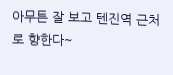아무튼 잘 보고 텐진역 근처로 향한다~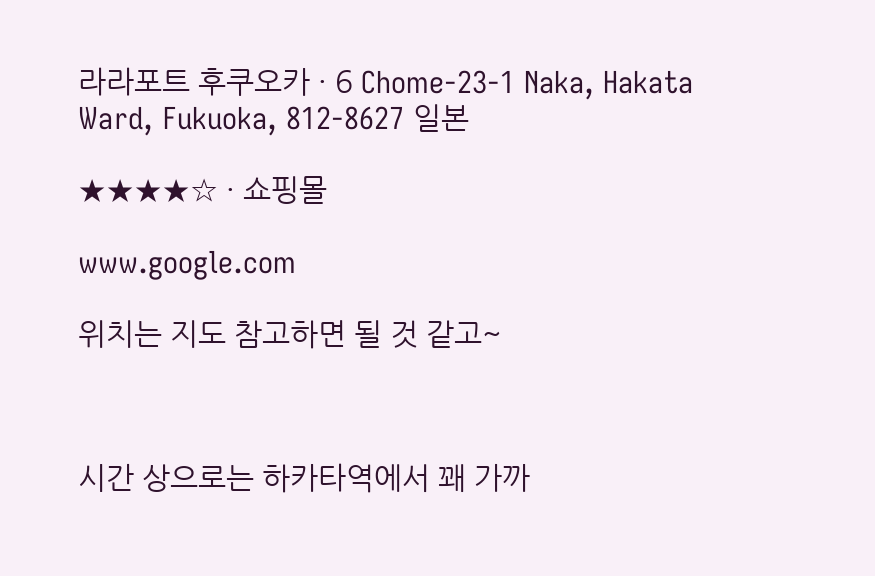라라포트 후쿠오카 · 6 Chome-23-1 Naka, Hakata Ward, Fukuoka, 812-8627 일본

★★★★☆ · 쇼핑몰

www.google.com

위치는 지도 참고하면 될 것 같고~



시간 상으로는 하카타역에서 꽤 가까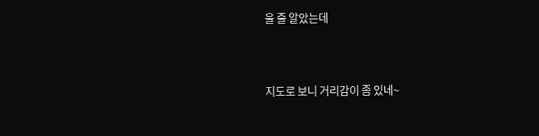울 줄 알았는데



지도로 보니 거리감이 좀 있네~